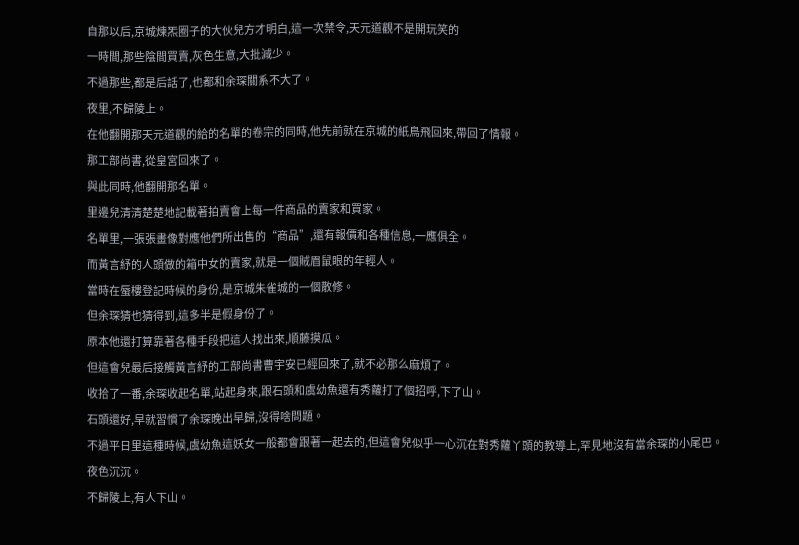自那以后,京城煉炁圈子的大伙兒方才明白,這一次禁令,天元道觀不是開玩笑的
一時間,那些陰間買賣,灰色生意,大批減少。
不過那些,都是后話了,也都和余琛關系不大了。
夜里,不歸陵上。
在他翻開那天元道觀的給的名單的卷宗的同時,他先前就在京城的紙鳥飛回來,帶回了情報。
那工部尚書,從皇宮回來了。
與此同時,他翻開那名單。
里邊兒清清楚楚地記載著拍賣會上每一件商品的賣家和買家。
名單里,一張張畫像對應他們所出售的“商品”,還有報價和各種信息,一應俱全。
而黃言紓的人頭做的箱中女的賣家,就是一個賊眉鼠眼的年輕人。
當時在蜃樓登記時候的身份,是京城朱雀城的一個散修。
但余琛猜也猜得到,這多半是假身份了。
原本他還打算靠著各種手段把這人找出來,順藤摸瓜。
但這會兒最后接觸黃言紓的工部尚書曹宇安已經回來了,就不必那么麻煩了。
收拾了一番,余琛收起名單,站起身來,跟石頭和虞幼魚還有秀蘿打了個招呼,下了山。
石頭還好,早就習慣了余琛晚出早歸,沒得啥問題。
不過平日里這種時候,虞幼魚這妖女一般都會跟著一起去的,但這會兒似乎一心沉在對秀蘿丫頭的教導上,罕見地沒有當余琛的小尾巴。
夜色沉沉。
不歸陵上,有人下山。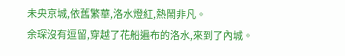未央京城,依舊繁華,洛水燈紅,熱鬧非凡。
余琛沒有逗留,穿越了花船遍布的洛水,來到了內城。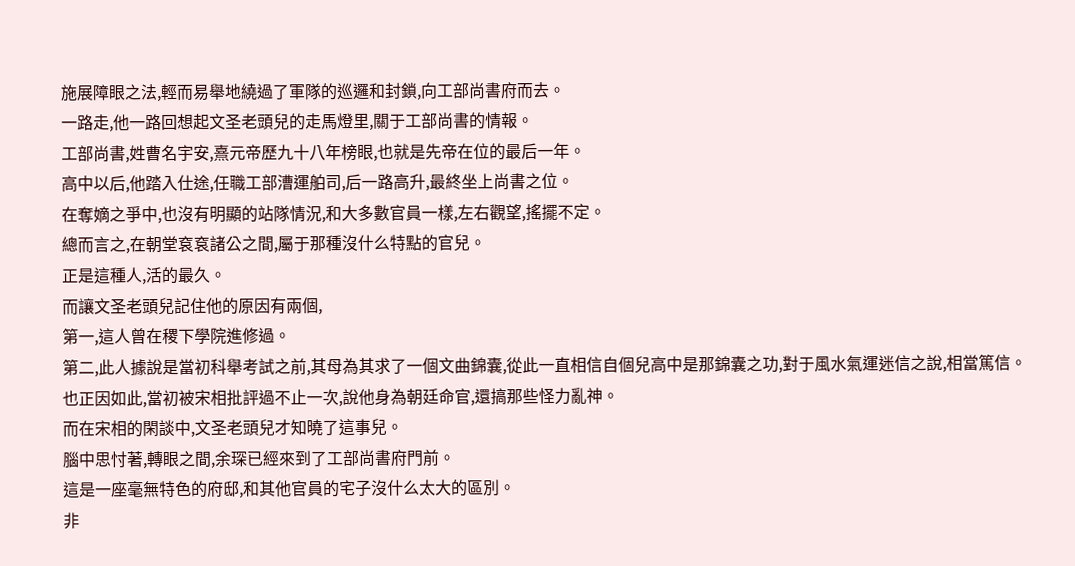施展障眼之法,輕而易舉地繞過了軍隊的巡邏和封鎖,向工部尚書府而去。
一路走,他一路回想起文圣老頭兒的走馬燈里,關于工部尚書的情報。
工部尚書,姓曹名宇安,熹元帝歷九十八年榜眼,也就是先帝在位的最后一年。
高中以后,他踏入仕途,任職工部漕運舶司,后一路高升,最終坐上尚書之位。
在奪嫡之爭中,也沒有明顯的站隊情況,和大多數官員一樣,左右觀望,搖擺不定。
總而言之,在朝堂袞袞諸公之間,屬于那種沒什么特點的官兒。
正是這種人,活的最久。
而讓文圣老頭兒記住他的原因有兩個,
第一,這人曾在稷下學院進修過。
第二,此人據說是當初科舉考試之前,其母為其求了一個文曲錦囊,從此一直相信自個兒高中是那錦囊之功,對于風水氣運迷信之說,相當篤信。
也正因如此,當初被宋相批評過不止一次,說他身為朝廷命官,還搞那些怪力亂神。
而在宋相的閑談中,文圣老頭兒才知曉了這事兒。
腦中思忖著,轉眼之間,余琛已經來到了工部尚書府門前。
這是一座毫無特色的府邸,和其他官員的宅子沒什么太大的區別。
非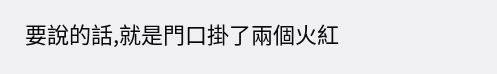要說的話,就是門口掛了兩個火紅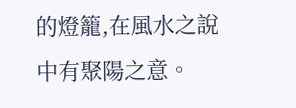的燈籠,在風水之說中有聚陽之意。